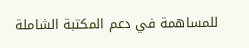للمساهمة في دعم المكتبة الشاملة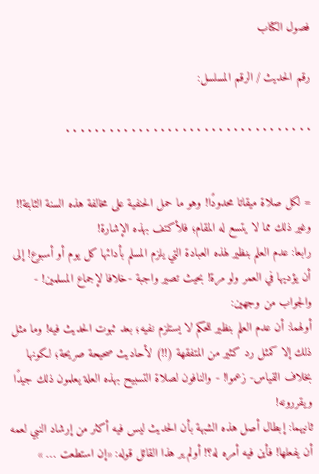فصول الكتاب

رقم الحديث / الرقم المسلسل:

. . . . . . . . . . . . . . . . . . . . . . . . . . . . . . . . . .


= لكل صلاة ميقاتا محدودًا! وهو ما حمل الحنفية على مخالفة هذه السنة الثابتة!!
وغير ذلك مما لا يتسع له المقام؛ فلأكتف بهذه الإشارة!
رابعا: عدم العلم بنظير لهذه العبادة التي يلزم المسلم بأدائها كل يوم أو أسبوع! إلى أن يؤديها في العمر ولو مرة! بحيث تصير واجبة -خلافا لإجماع المسلمين! -
والجواب من وجهين:
أولهما: أن عدم العلم بنظير للحكم لا يستلزم نفيه؛ بعد ثبوت الحديث فيه! وما مثل ذلك إلا كمثل رد كثير من المتفقهة (!!) لأحاديث صحيحة صريحة؛ لكونها بخلاف القياس- زعموا! - والنافون لصلاة التسبيح بهذه العلة يعلمون ذلك جيدًا ويقررونه!
ثانيهما: إبطال أصل هذه الشبهة بأن الحديث ليس فيه أكثر من إرشاد النبي لعمه أن يفعلها! فأين فيه أمره له؟! أولم ير هذا القائل قوله: «إن استطعت … »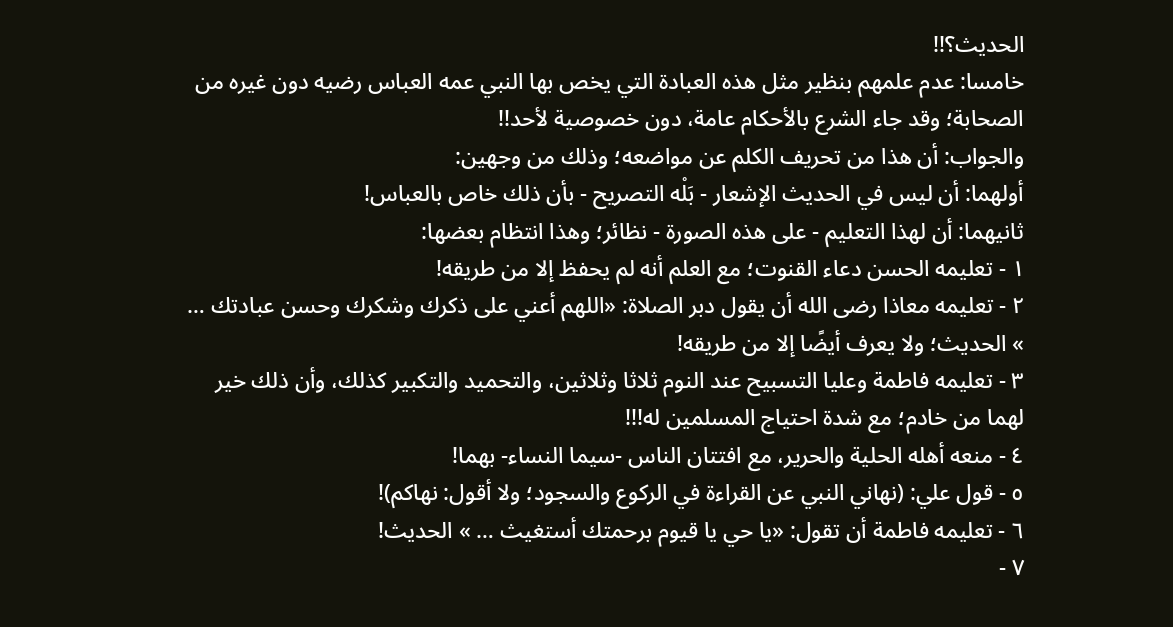الحديث؟!!
خامسا: عدم علمهم بنظير مثل هذه العبادة التي يخص بها النبي عمه العباس رضيه دون غيره من الصحابة؛ وقد جاء الشرع بالأحكام عامة، دون خصوصية لأحد!!
والجواب: أن هذا من تحريف الكلم عن مواضعه؛ وذلك من وجهين:
أولهما: أن ليس في الحديث الإشعار - بَلْه التصريح - بأن ذلك خاص بالعباس!
ثانيهما: أن لهذا التعليم - على هذه الصورة - نظائر؛ وهذا انتظام بعضها:
١ - تعليمه الحسن دعاء القنوت؛ مع العلم أنه لم يحفظ إلا من طريقه!
٢ - تعليمه معاذا رضى الله أن يقول دبر الصلاة: «اللهم أعني على ذكرك وشكرك وحسن عبادتك … » الحديث؛ ولا يعرف أيضًا إلا من طريقه!
٣ - تعليمه فاطمة وعليا التسبيح عند النوم ثلاثا وثلاثين، والتحميد والتكبير كذلك، وأن ذلك خير لهما من خادم؛ مع شدة احتياج المسلمين له!!!
٤ - منعه أهله الحلية والحرير، مع افتتان الناس -سيما النساء- بهما!
٥ - قول علي: (نهاني النبي عن القراءة في الركوع والسجود؛ ولا أقول: نهاكم)!
٦ - تعليمه فاطمة أن تقول: «يا حي يا قيوم برحمتك أستغيث … » الحديث!
٧ -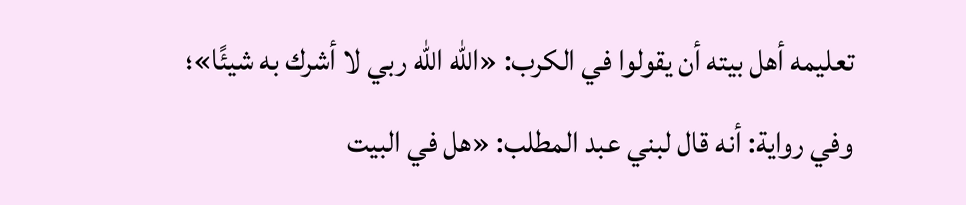تعليمه أهل بيته أن يقولوا في الكرب: «الله الله ربي لا أشرك به شيئًا»؛
وفي رواية: أنه قال لبني عبد المطلب: «هل في البيت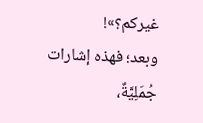غيركم؟»!
وبعد؛ فهذه إشارات جُمَلِيَّةٌ،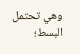وهي تحتمل البسط؛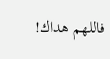فاللهم هداك!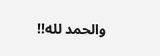والحمد لله!!